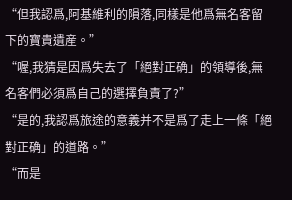“但我認爲,阿基維利的隕落,同樣是他爲無名客留下的寶貴遺産。”
“喔,我猜是因爲失去了「絕對正确」的領導後,無名客們必須爲自己的選擇負責了?”
“是的,我認爲旅途的意義并不是爲了走上一條「絕對正确」的道路。”
“而是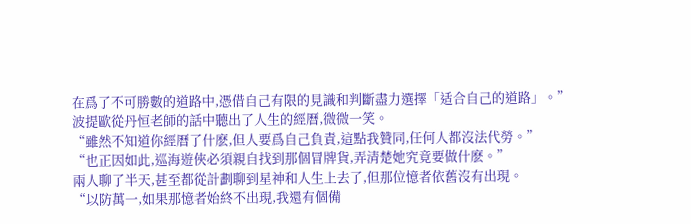在爲了不可勝數的道路中,憑借自己有限的見識和判斷盡力選擇「适合自己的道路」。”
波提歐從丹恒老師的話中聽出了人生的經曆,微微一笑。
“雖然不知道你經曆了什麽,但人要爲自己負責,這點我贊同,任何人都沒法代勞。”
“也正因如此,巡海遊俠必須親自找到那個冒牌貨,弄清楚她究竟要做什麽。”
兩人聊了半天,甚至都從計劃聊到星神和人生上去了,但那位憶者依舊沒有出現。
“以防萬一,如果那憶者始終不出現,我還有個備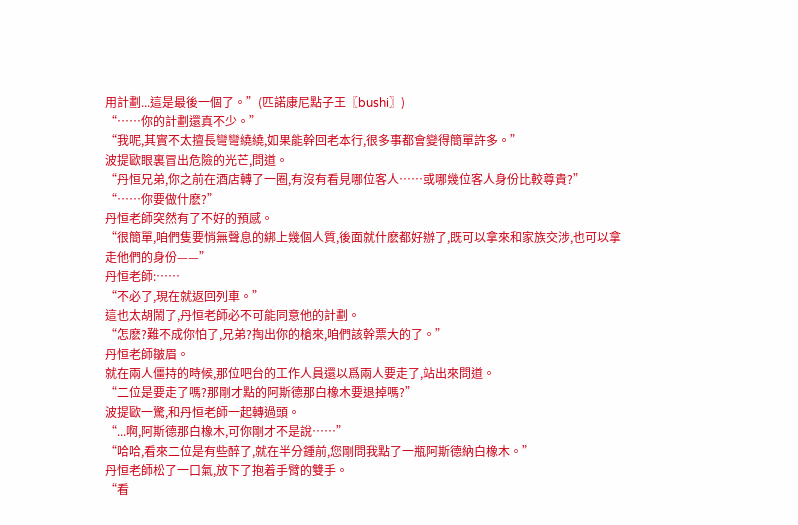用計劃...這是最後一個了。”(匹諾康尼點子王〖bushi〗)
“……你的計劃還真不少。”
“我呢,其實不太擅長彎彎繞繞,如果能幹回老本行,很多事都會變得簡單許多。”
波提歐眼裏冒出危險的光芒,問道。
“丹恒兄弟,你之前在酒店轉了一圈,有沒有看見哪位客人……或哪幾位客人身份比較尊貴?”
“……你要做什麽?”
丹恒老師突然有了不好的預感。
“很簡單,咱們隻要悄無聲息的綁上幾個人質,後面就什麽都好辦了,既可以拿來和家族交涉,也可以拿走他們的身份——”
丹恒老師:……
“不必了,現在就返回列車。”
這也太胡鬧了,丹恒老師必不可能同意他的計劃。
“怎麽?難不成你怕了,兄弟?掏出你的槍來,咱們該幹票大的了。”
丹恒老師皺眉。
就在兩人僵持的時候,那位吧台的工作人員還以爲兩人要走了,站出來問道。
“二位是要走了嗎?那剛才點的阿斯德那白橡木要退掉嗎?”
波提歐一驚,和丹恒老師一起轉過頭。
“...啊,阿斯德那白橡木,可你剛才不是說……”
“哈哈,看來二位是有些醉了,就在半分鍾前,您剛問我點了一瓶阿斯德納白橡木。”
丹恒老師松了一口氣,放下了抱着手臂的雙手。
“看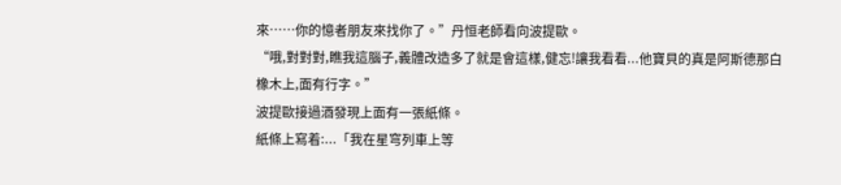來……你的憶者朋友來找你了。”丹恒老師看向波提歐。
“哦,對對對,瞧我這腦子,義體改造多了就是會這樣,健忘!讓我看看...他寶貝的真是阿斯德那白橡木上,面有行字。”
波提歐接過酒發現上面有一張紙條。
紙條上寫着:...「我在星穹列車上等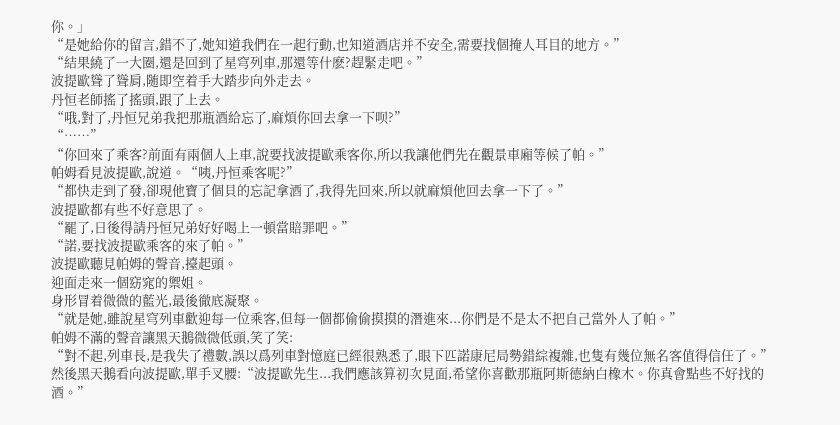你。」
“是她給你的留言,錯不了,她知道我們在一起行動,也知道酒店并不安全,需要找個掩人耳目的地方。”
“結果繞了一大圈,還是回到了星穹列車,那還等什麽?趕緊走吧。”
波提歐聳了聳肩,随即空着手大踏步向外走去。
丹恒老師搖了搖頭,跟了上去。
“哦,對了,丹恒兄弟我把那瓶酒給忘了,麻煩你回去拿一下呗?”
“……”
“你回來了乘客?前面有兩個人上車,說要找波提歐乘客你,所以我讓他們先在觀景車廂等候了帕。”
帕姆看見波提歐,說道。“咦,丹恒乘客呢?”
“都快走到了發,卻現他寶了個貝的忘記拿酒了,我得先回來,所以就麻煩他回去拿一下了。”
波提歐都有些不好意思了。
“罷了,日後得請丹恒兄弟好好喝上一頓當賠罪吧。”
“諾,要找波提歐乘客的來了帕。”
波提歐聽見帕姆的聲音,擡起頭。
迎面走來一個窈窕的禦姐。
身形冒着微微的藍光,最後徹底凝聚。
“就是她,雖說星穹列車歡迎每一位乘客,但每一個都偷偷摸摸的潛進來...你們是不是太不把自己當外人了帕。”
帕姆不滿的聲音讓黑天鵝微微低頭,笑了笑:
“對不起,列車長,是我失了禮數,誤以爲列車對憶庭已經很熟悉了,眼下匹諾康尼局勢錯綜複雜,也隻有幾位無名客值得信任了。”
然後黑天鵝看向波提歐,單手叉腰:“波提歐先生...我們應該算初次見面,希望你喜歡那瓶阿斯德納白橡木。你真會點些不好找的酒。”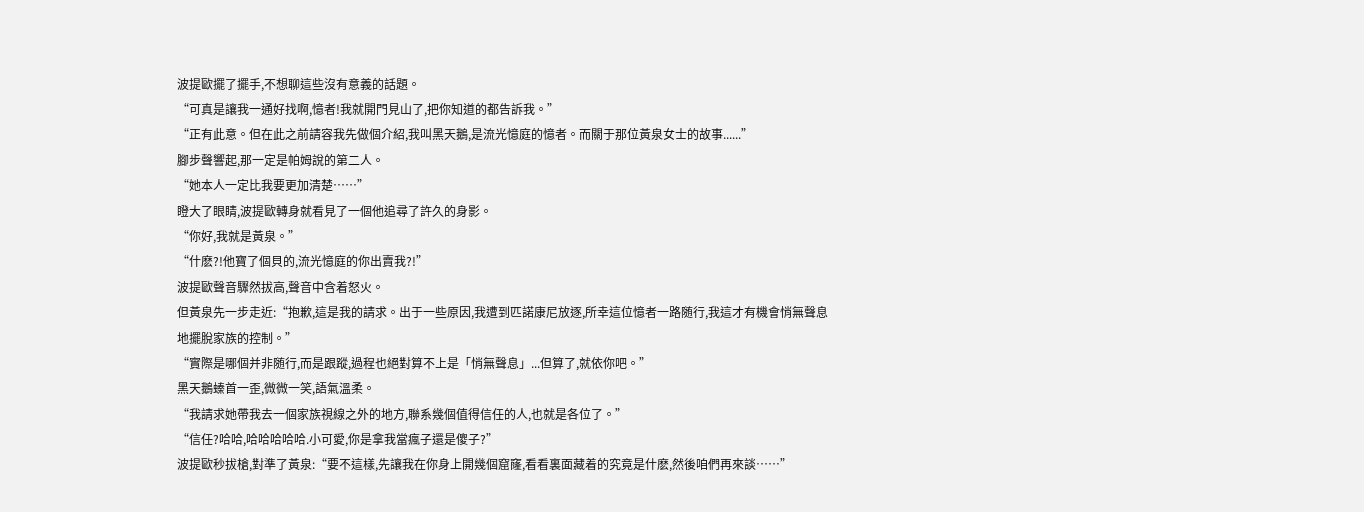波提歐擺了擺手,不想聊這些沒有意義的話題。
“可真是讓我一通好找啊,憶者!我就開門見山了,把你知道的都告訴我。”
“正有此意。但在此之前請容我先做個介紹,我叫黑天鵝,是流光憶庭的憶者。而關于那位黃泉女士的故事......”
腳步聲響起,那一定是帕姆說的第二人。
“她本人一定比我要更加清楚……”
瞪大了眼睛,波提歐轉身就看見了一個他追尋了許久的身影。
“你好,我就是黃泉。”
“什麽?!他寶了個貝的,流光憶庭的你出賣我?!”
波提歐聲音驟然拔高,聲音中含着怒火。
但黃泉先一步走近:“抱歉,這是我的請求。出于一些原因,我遭到匹諾康尼放逐,所幸這位憶者一路随行,我這才有機會悄無聲息地擺脫家族的控制。”
“實際是哪個并非随行,而是跟蹤,過程也絕對算不上是「悄無聲息」...但算了,就依你吧。”
黑天鵝螓首一歪,微微一笑,語氣溫柔。
“我請求她帶我去一個家族視線之外的地方,聯系幾個值得信任的人,也就是各位了。”
“信任?哈哈,哈哈哈哈哈.小可愛,你是拿我當瘋子還是傻子?”
波提歐秒拔槍,對準了黃泉:“要不這樣,先讓我在你身上開幾個窟窿,看看裏面藏着的究竟是什麽,然後咱們再來談……”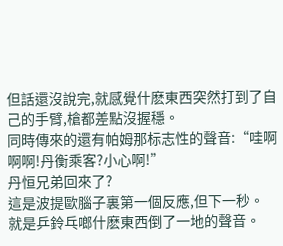但話還沒說完,就感覺什麽東西突然打到了自己的手臂,槍都差點沒握穩。
同時傳來的還有帕姆那标志性的聲音:“哇啊啊啊!丹衡乘客?小心啊!”
丹恒兄弟回來了?
這是波提歐腦子裏第一個反應,但下一秒。
就是乒鈴乓啷什麽東西倒了一地的聲音。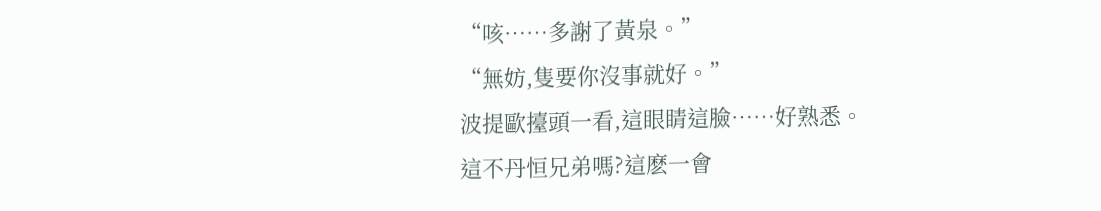“咳……多謝了黃泉。”
“無妨,隻要你沒事就好。”
波提歐擡頭一看,這眼睛這臉……好熟悉。
這不丹恒兄弟嗎?這麽一會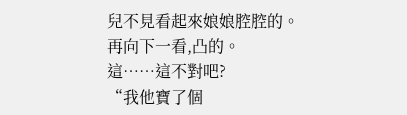兒不見看起來娘娘腔腔的。
再向下一看,凸的。
這……這不對吧?
“我他寶了個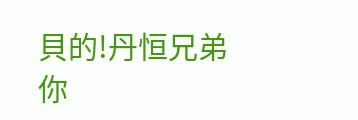貝的!丹恒兄弟你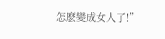怎麽變成女人了!”